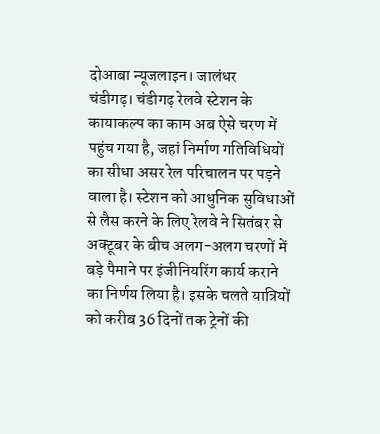दोआबा न्यूजलाइन। जालंधर
चंडीगढ़। चंडीगढ़ रेलवे स्टेशन के कायाकल्प का काम अब ऐसे चरण में पहुंच गया है, जहां निर्माण गतिविधियों का सीधा असर रेल परिचालन पर पड़ने वाला है। स्टेशन को आधुनिक सुविधाओं से लैस करने के लिए रेलवे ने सितंबर से अक्टूबर के बीच अलग-अलग चरणों में बड़े पैमाने पर इंजीनियरिंग कार्य कराने का निर्णय लिया है। इसके चलते यात्रियों को करीब 36 दिनों तक ट्रेनों की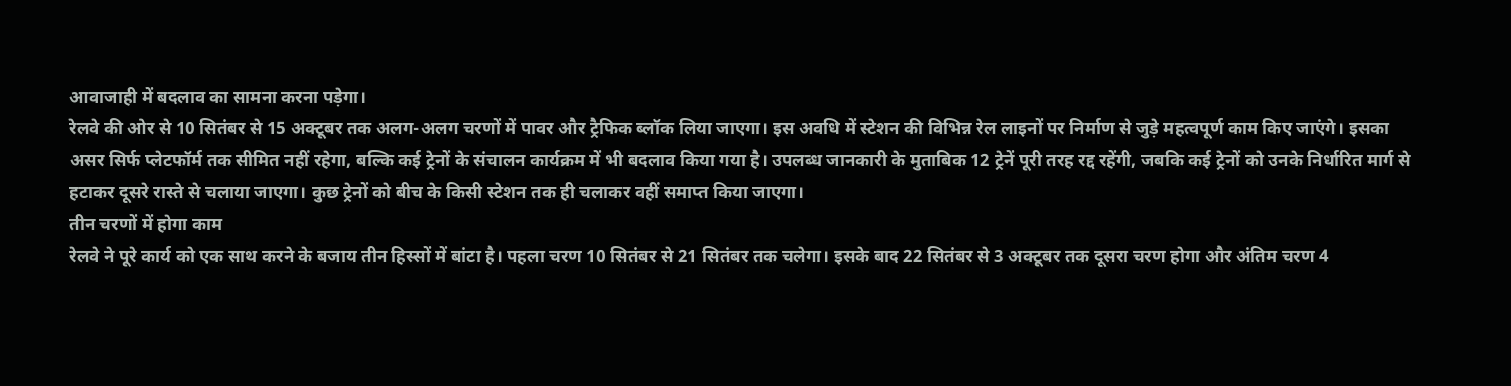आवाजाही में बदलाव का सामना करना पड़ेगा।
रेलवे की ओर से 10 सितंबर से 15 अक्टूबर तक अलग-अलग चरणों में पावर और ट्रैफिक ब्लॉक लिया जाएगा। इस अवधि में स्टेशन की विभिन्न रेल लाइनों पर निर्माण से जुड़े महत्वपूर्ण काम किए जाएंगे। इसका असर सिर्फ प्लेटफॉर्म तक सीमित नहीं रहेगा, बल्कि कई ट्रेनों के संचालन कार्यक्रम में भी बदलाव किया गया है। उपलब्ध जानकारी के मुताबिक 12 ट्रेनें पूरी तरह रद्द रहेंगी, जबकि कई ट्रेनों को उनके निर्धारित मार्ग से हटाकर दूसरे रास्ते से चलाया जाएगा। कुछ ट्रेनों को बीच के किसी स्टेशन तक ही चलाकर वहीं समाप्त किया जाएगा।
तीन चरणों में होगा काम
रेलवे ने पूरे कार्य को एक साथ करने के बजाय तीन हिस्सों में बांटा है। पहला चरण 10 सितंबर से 21 सितंबर तक चलेगा। इसके बाद 22 सितंबर से 3 अक्टूबर तक दूसरा चरण होगा और अंतिम चरण 4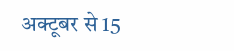अक्टूबर से 15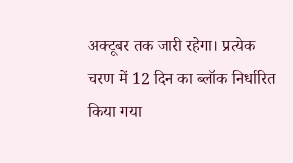अक्टूबर तक जारी रहेगा। प्रत्येक चरण में 12 दिन का ब्लॉक निर्धारित किया गया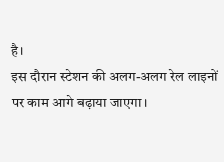है।
इस दौरान स्टेशन की अलग-अलग रेल लाइनों पर काम आगे बढ़ाया जाएगा।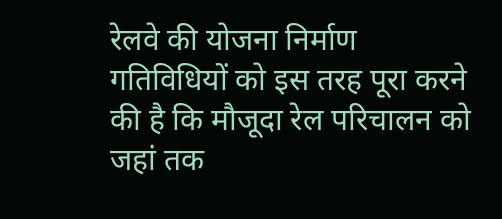रेलवे की योजना निर्माण गतिविधियों को इस तरह पूरा करने की है कि मौजूदा रेल परिचालन को जहां तक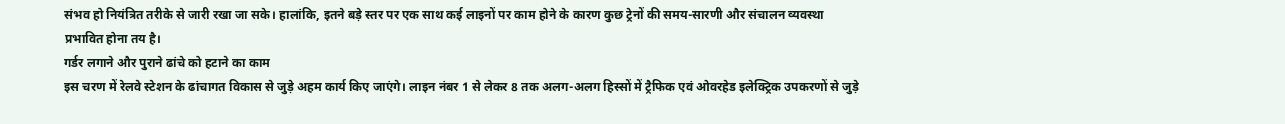संभव हो नियंत्रित तरीके से जारी रखा जा सके। हालांकि, इतने बड़े स्तर पर एक साथ कई लाइनों पर काम होने के कारण कुछ ट्रेनों की समय-सारणी और संचालन व्यवस्था प्रभावित होना तय है।
गर्डर लगाने और पुराने ढांचे को हटाने का काम
इस चरण में रेलवे स्टेशन के ढांचागत विकास से जुड़े अहम कार्य किए जाएंगे। लाइन नंबर 1 से लेकर 8 तक अलग-अलग हिस्सों में ट्रैफिक एवं ओवरहेड इलेक्ट्रिक उपकरणों से जुड़े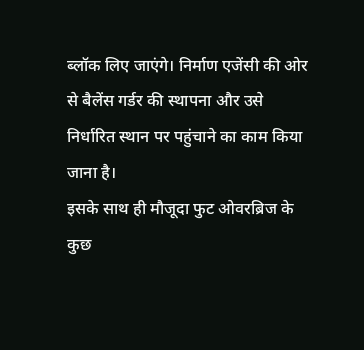ब्लॉक लिए जाएंगे। निर्माण एजेंसी की ओर से बैलेंस गर्डर की स्थापना और उसे निर्धारित स्थान पर पहुंचाने का काम किया जाना है।
इसके साथ ही मौजूदा फुट ओवरब्रिज के कुछ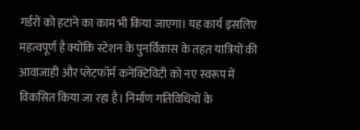गर्डरों को हटाने का काम भी किया जाएगा। यह कार्य इसलिए महत्वपूर्ण है क्योंकि स्टेशन के पुनर्विकास के तहत यात्रियों की आवाजाही और प्लेटफॉर्म कनेक्टिविटी को नए स्वरूप में विकसित किया जा रहा है। निर्माण गतिविधियों के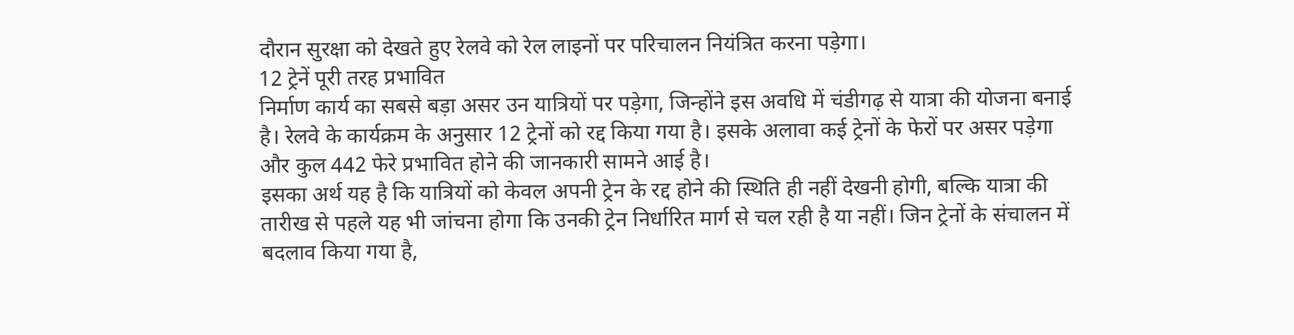दौरान सुरक्षा को देखते हुए रेलवे को रेल लाइनों पर परिचालन नियंत्रित करना पड़ेगा।
12 ट्रेनें पूरी तरह प्रभावित
निर्माण कार्य का सबसे बड़ा असर उन यात्रियों पर पड़ेगा, जिन्होंने इस अवधि में चंडीगढ़ से यात्रा की योजना बनाई है। रेलवे के कार्यक्रम के अनुसार 12 ट्रेनों को रद्द किया गया है। इसके अलावा कई ट्रेनों के फेरों पर असर पड़ेगा और कुल 442 फेरे प्रभावित होने की जानकारी सामने आई है।
इसका अर्थ यह है कि यात्रियों को केवल अपनी ट्रेन के रद्द होने की स्थिति ही नहीं देखनी होगी, बल्कि यात्रा की तारीख से पहले यह भी जांचना होगा कि उनकी ट्रेन निर्धारित मार्ग से चल रही है या नहीं। जिन ट्रेनों के संचालन में बदलाव किया गया है,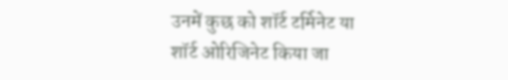उनमें कुछ को शॉर्ट टर्मिनेट या शॉर्ट ओरिजिनेट किया जा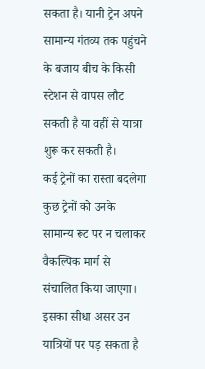सकता है। यानी ट्रेन अपने सामान्य गंतव्य तक पहुंचने के बजाय बीच के किसी स्टेशन से वापस लौट सकती है या वहीं से यात्रा शुरू कर सकती है।
कई ट्रेनों का रास्ता बदलेगा
कुछ ट्रेनों को उनके सामान्य रूट पर न चलाकर वैकल्पिक मार्ग से संचालित किया जाएगा। इसका सीधा असर उन यात्रियों पर पड़ सकता है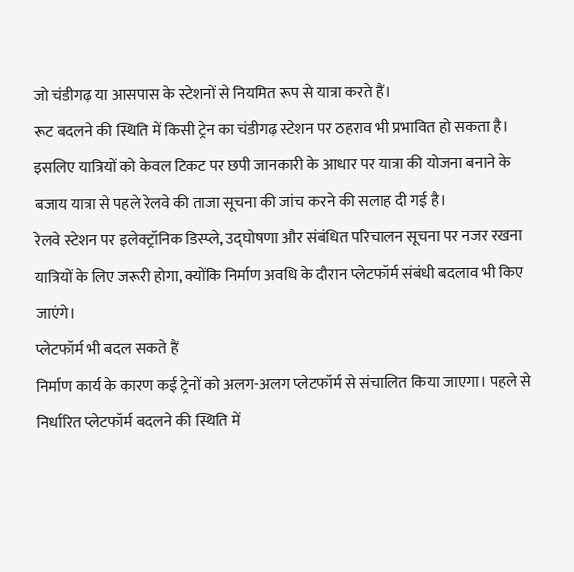जो चंडीगढ़ या आसपास के स्टेशनों से नियमित रूप से यात्रा करते हैं।
रूट बदलने की स्थिति में किसी ट्रेन का चंडीगढ़ स्टेशन पर ठहराव भी प्रभावित हो सकता है। इसलिए यात्रियों को केवल टिकट पर छपी जानकारी के आधार पर यात्रा की योजना बनाने के बजाय यात्रा से पहले रेलवे की ताजा सूचना की जांच करने की सलाह दी गई है।
रेलवे स्टेशन पर इलेक्ट्रॉनिक डिस्प्ले, उद्घोषणा और संबंधित परिचालन सूचना पर नजर रखना यात्रियों के लिए जरूरी होगा, क्योंकि निर्माण अवधि के दौरान प्लेटफॉर्म संबंधी बदलाव भी किए जाएंगे।
प्लेटफॉर्म भी बदल सकते हैं
निर्माण कार्य के कारण कई ट्रेनों को अलग-अलग प्लेटफॉर्म से संचालित किया जाएगा। पहले से निर्धारित प्लेटफॉर्म बदलने की स्थिति में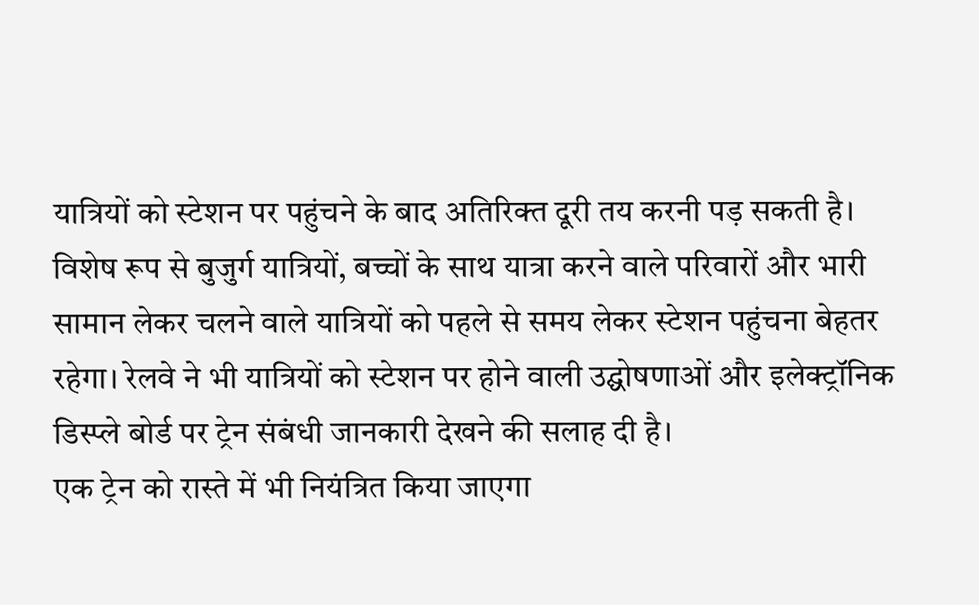यात्रियों को स्टेशन पर पहुंचने के बाद अतिरिक्त दूरी तय करनी पड़ सकती है।
विशेष रूप से बुजुर्ग यात्रियों, बच्चों के साथ यात्रा करने वाले परिवारों और भारी सामान लेकर चलने वाले यात्रियों को पहले से समय लेकर स्टेशन पहुंचना बेहतर रहेगा। रेलवे ने भी यात्रियों को स्टेशन पर होने वाली उद्घोषणाओं और इलेक्ट्रॉनिक डिस्प्ले बोर्ड पर ट्रेन संबंधी जानकारी देखने की सलाह दी है।
एक ट्रेन को रास्ते में भी नियंत्रित किया जाएगा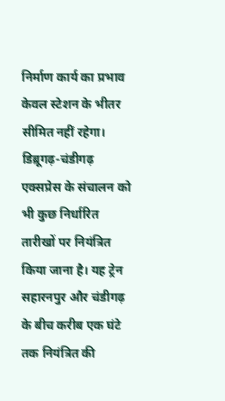निर्माण कार्य का प्रभाव केवल स्टेशन के भीतर सीमित नहीं रहेगा। डिब्रूगढ़-चंडीगढ़ एक्सप्रेस के संचालन को भी कुछ निर्धारित तारीखों पर नियंत्रित किया जाना है। यह ट्रेन सहारनपुर और चंडीगढ़ के बीच करीब एक घंटे तक नियंत्रित की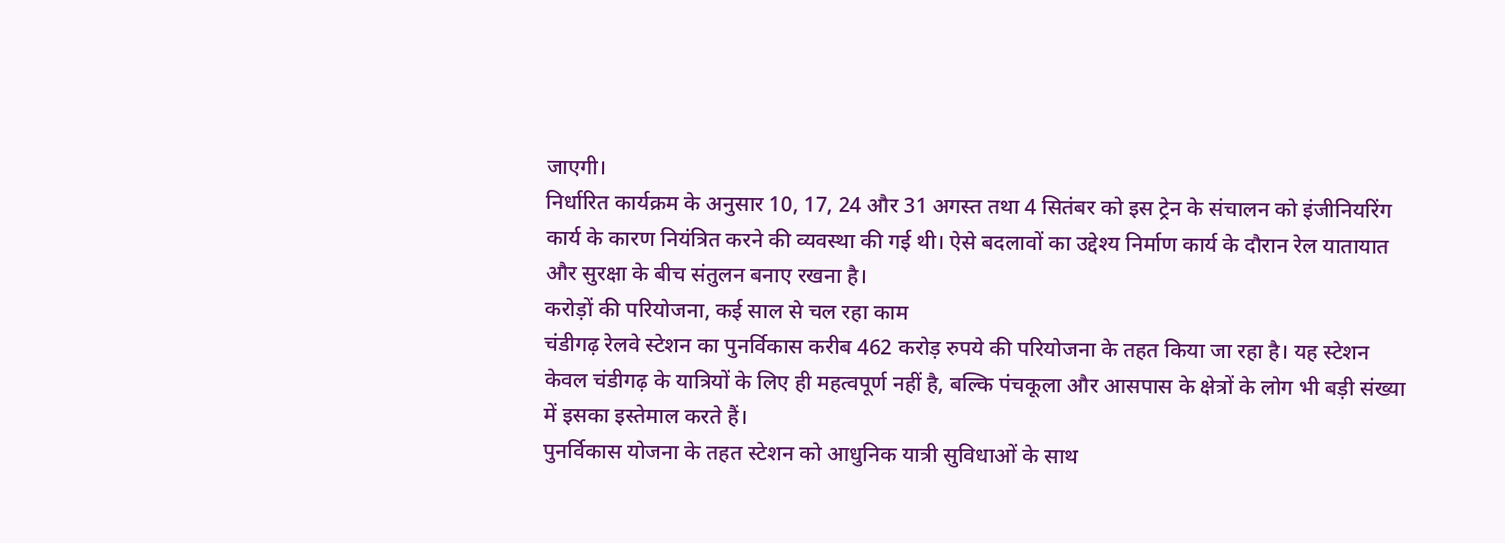जाएगी।
निर्धारित कार्यक्रम के अनुसार 10, 17, 24 और 31 अगस्त तथा 4 सितंबर को इस ट्रेन के संचालन को इंजीनियरिंग कार्य के कारण नियंत्रित करने की व्यवस्था की गई थी। ऐसे बदलावों का उद्देश्य निर्माण कार्य के दौरान रेल यातायात और सुरक्षा के बीच संतुलन बनाए रखना है।
करोड़ों की परियोजना, कई साल से चल रहा काम
चंडीगढ़ रेलवे स्टेशन का पुनर्विकास करीब 462 करोड़ रुपये की परियोजना के तहत किया जा रहा है। यह स्टेशन केवल चंडीगढ़ के यात्रियों के लिए ही महत्वपूर्ण नहीं है, बल्कि पंचकूला और आसपास के क्षेत्रों के लोग भी बड़ी संख्या में इसका इस्तेमाल करते हैं।
पुनर्विकास योजना के तहत स्टेशन को आधुनिक यात्री सुविधाओं के साथ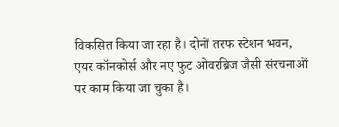विकसित किया जा रहा है। दोनों तरफ स्टेशन भवन, एयर कॉनकोर्स और नए फुट ओवरब्रिज जैसी संरचनाओं पर काम किया जा चुका है।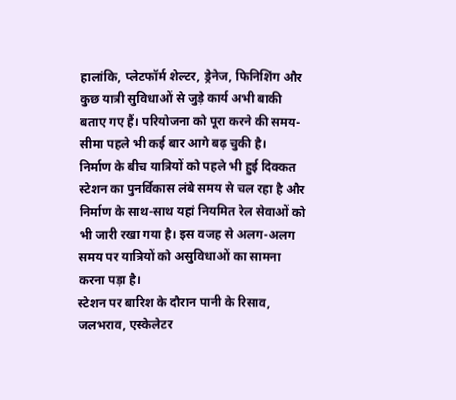हालांकि, प्लेटफॉर्म शेल्टर, ड्रेनेज, फिनिशिंग और कुछ यात्री सुविधाओं से जुड़े कार्य अभी बाकी बताए गए हैं। परियोजना को पूरा करने की समय-सीमा पहले भी कई बार आगे बढ़ चुकी है।
निर्माण के बीच यात्रियों को पहले भी हुई दिक्कत
स्टेशन का पुनर्विकास लंबे समय से चल रहा है और निर्माण के साथ-साथ यहां नियमित रेल सेवाओं को भी जारी रखा गया है। इस वजह से अलग-अलग समय पर यात्रियों को असुविधाओं का सामना करना पड़ा है।
स्टेशन पर बारिश के दौरान पानी के रिसाव, जलभराव, एस्केलेटर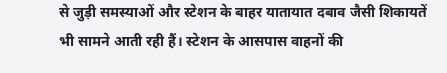से जुड़ी समस्याओं और स्टेशन के बाहर यातायात दबाव जैसी शिकायतें भी सामने आती रही हैं। स्टेशन के आसपास वाहनों की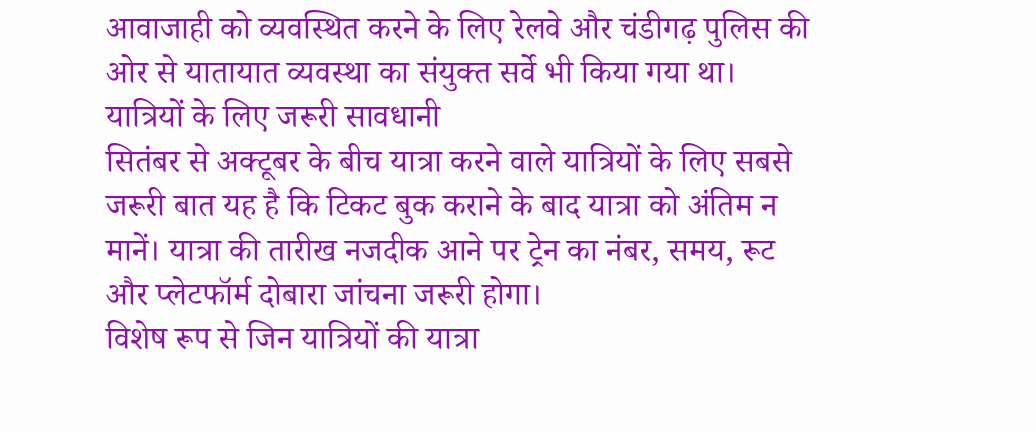आवाजाही को व्यवस्थित करने के लिए रेलवे और चंडीगढ़ पुलिस की ओर से यातायात व्यवस्था का संयुक्त सर्वे भी किया गया था।
यात्रियों के लिए जरूरी सावधानी
सितंबर से अक्टूबर के बीच यात्रा करने वाले यात्रियों के लिए सबसे जरूरी बात यह है कि टिकट बुक कराने के बाद यात्रा को अंतिम न मानें। यात्रा की तारीख नजदीक आने पर ट्रेन का नंबर, समय, रूट और प्लेटफॉर्म दोबारा जांचना जरूरी होगा।
विशेष रूप से जिन यात्रियों की यात्रा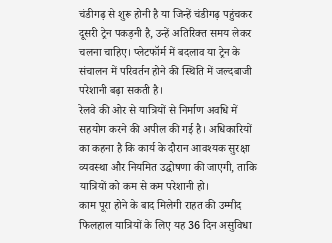चंडीगढ़ से शुरू होनी है या जिन्हें चंडीगढ़ पहुंचकर दूसरी ट्रेन पकड़नी है, उन्हें अतिरिक्त समय लेकर चलना चाहिए। प्लेटफॉर्म में बदलाव या ट्रेन के संचालन में परिवर्तन होने की स्थिति में जल्दबाजी परेशानी बढ़ा सकती है।
रेलवे की ओर से यात्रियों से निर्माण अवधि में सहयोग करने की अपील की गई है। अधिकारियों का कहना है कि कार्य के दौरान आवश्यक सुरक्षा व्यवस्था और नियमित उद्घोषणा की जाएगी, ताकि यात्रियों को कम से कम परेशानी हो।
काम पूरा होने के बाद मिलेगी राहत की उम्मीद
फिलहाल यात्रियों के लिए यह 36 दिन असुविधा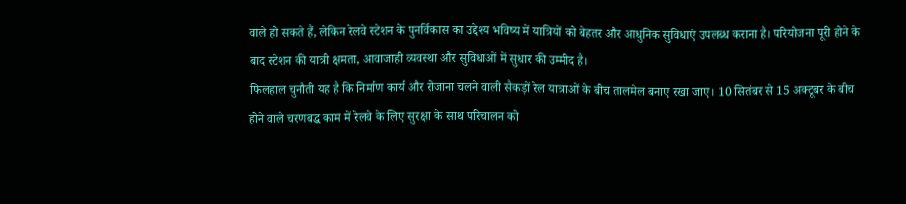वाले हो सकते हैं, लेकिन रेलवे स्टेशन के पुनर्विकास का उद्देश्य भविष्य में यात्रियों को बेहतर और आधुनिक सुविधाएं उपलब्ध कराना है। परियोजना पूरी होने के बाद स्टेशन की यात्री क्षमता, आवाजाही व्यवस्था और सुविधाओं में सुधार की उम्मीद है।
फिलहाल चुनौती यह है कि निर्माण कार्य और रोजाना चलने वाली सैकड़ों रेल यात्राओं के बीच तालमेल बनाए रखा जाए। 10 सितंबर से 15 अक्टूबर के बीच होने वाले चरणबद्ध काम में रेलवे के लिए सुरक्षा के साथ परिचालन को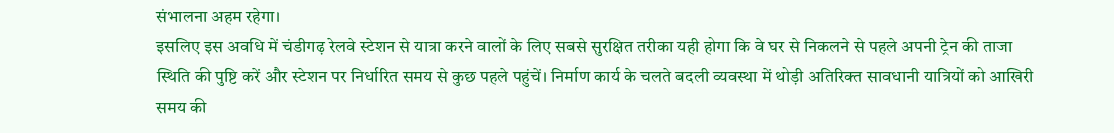संभालना अहम रहेगा।
इसलिए इस अवधि में चंडीगढ़ रेलवे स्टेशन से यात्रा करने वालों के लिए सबसे सुरक्षित तरीका यही होगा कि वे घर से निकलने से पहले अपनी ट्रेन की ताजा स्थिति की पुष्टि करें और स्टेशन पर निर्धारित समय से कुछ पहले पहुंचें। निर्माण कार्य के चलते बदली व्यवस्था में थोड़ी अतिरिक्त सावधानी यात्रियों को आखिरी समय की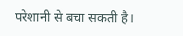परेशानी से बचा सकती है।